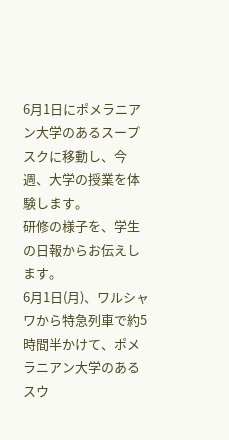6月1日にポメラニアン大学のあるスープスクに移動し、今週、大学の授業を体験します。
研修の様子を、学生の日報からお伝えします。
6月1日(月)、ワルシャワから特急列車で約5時間半かけて、ポメラニアン大学のあるスウ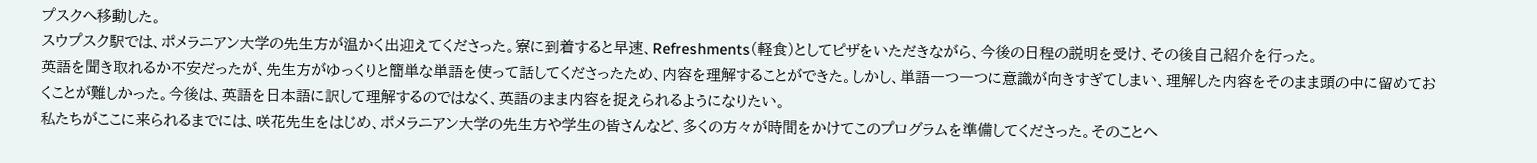プスクへ移動した。
スウプスク駅では、ポメラニアン大学の先生方が温かく出迎えてくださった。寮に到着すると早速、Refreshments(軽食)としてピザをいただきながら、今後の日程の説明を受け、その後自己紹介を行った。
英語を聞き取れるか不安だったが、先生方がゆっくりと簡単な単語を使って話してくださったため、内容を理解することができた。しかし、単語一つ一つに意識が向きすぎてしまい、理解した内容をそのまま頭の中に留めておくことが難しかった。今後は、英語を日本語に訳して理解するのではなく、英語のまま内容を捉えられるようになりたい。
私たちがここに来られるまでには、咲花先生をはじめ、ポメラニアン大学の先生方や学生の皆さんなど、多くの方々が時間をかけてこのプログラムを準備してくださった。そのことへ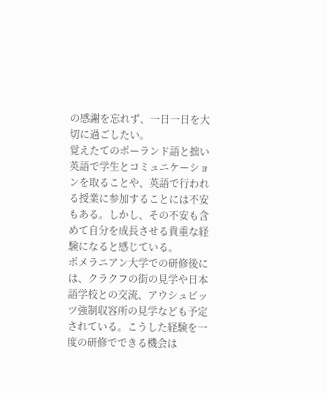の感謝を忘れず、一日一日を大切に過ごしたい。
覚えたてのポーランド語と拙い英語で学生とコミュニケーションを取ることや、英語で行われる授業に参加することには不安もある。しかし、その不安も含めて自分を成長させる貴重な経験になると感じている。
ポメラニアン大学での研修後には、クラクフの街の見学や日本語学校との交流、アウシュビッツ強制収容所の見学なども予定されている。こうした経験を一度の研修でできる機会は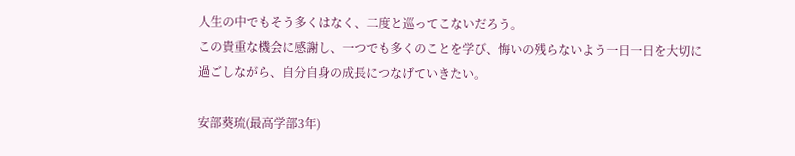人生の中でもそう多くはなく、二度と巡ってこないだろう。
この貴重な機会に感謝し、一つでも多くのことを学び、悔いの残らないよう一日一日を大切に過ごしながら、自分自身の成長につなげていきたい。

安部葵琉(最高学部3年)